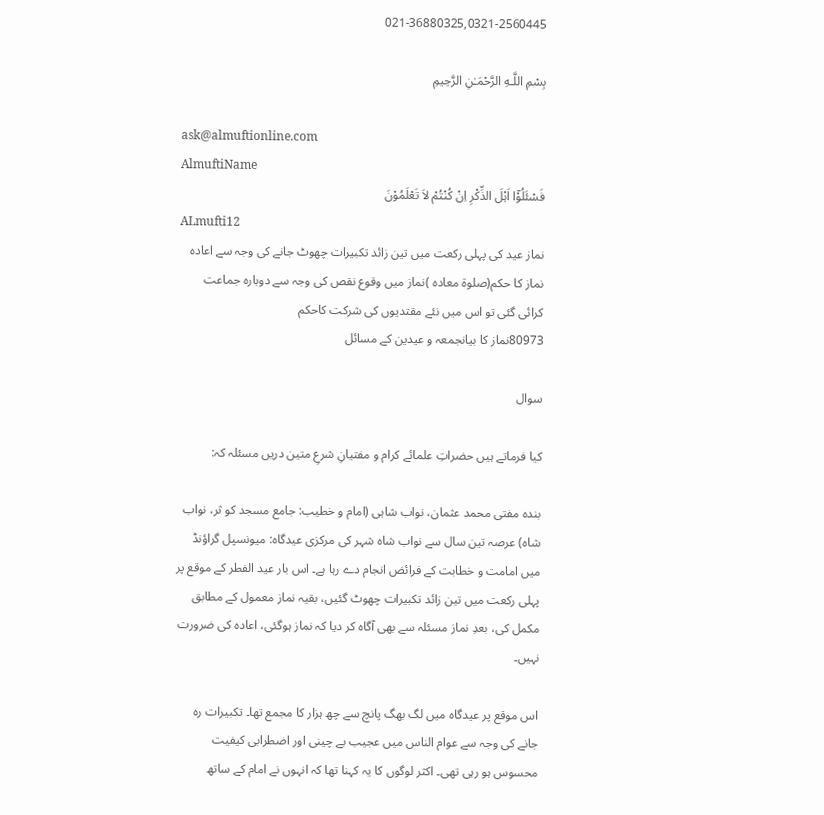021-36880325,0321-2560445

بِسْمِ اللَّـهِ الرَّحْمَـٰنِ الرَّحِيمِ

ask@almuftionline.com
AlmuftiName
فَسْئَلُوْٓا اَہْلَ الذِّکْرِ اِنْ کُنْتُمْ لاَ تَعْلَمُوْنَ
ALmufti12
نماز عید کی پہلی رکعت میں تین زائد تکبیرات چھوٹ جانے کی وجہ سے اعادہ نماز کا حکم(صلوۃ معادہ )نماز میں وقوع نقص کی وجہ سے دوبارہ جماعت کرائی گئی تو اس میں نئے مقتدیوں کی شرکت کاحکم
80973نماز کا بیانجمعہ و عیدین کے مسائل

سوال

کیا فرماتے ہیں حضراتِ علمائے کرام و مفتیانِ شرعِ متین دریں مسئلہ کہ:

بندہ مفتی محمد عثمان، نواب شاہی (امام و خطیب: جامع مسجد کو ثر، نواب شاہ) عرصہ تین سال سے نواب شاہ شہر کی مرکزی عیدگاہ: میونسپل گراؤنڈ میں امامت و خطابت کے فرائض انجام دے رہا ہے۔ اس بار عید الفطر کے موقع پر پہلی رکعت میں تین زائد تکبیرات چھوٹ گئیں، بقیہ نماز معمول کے مطابق مکمل کی، بعدِ نماز مسئلہ سے بھی آگاہ کر دیا کہ نماز ہوگئی، اعادہ کی ضرورت نہیں۔

اس موقع پر عیدگاہ میں لگ بھگ پانچ سے چھ ہزار کا مجمع تھا۔ تکبیرات رہ جانے کی وجہ سے عوام الناس میں عجیب بے چینی اور اضطرابی کیفیت محسوس ہو رہی تھی۔ اکثر لوگوں کا یہ کہنا تھا کہ انہوں نے امام کے ساتھ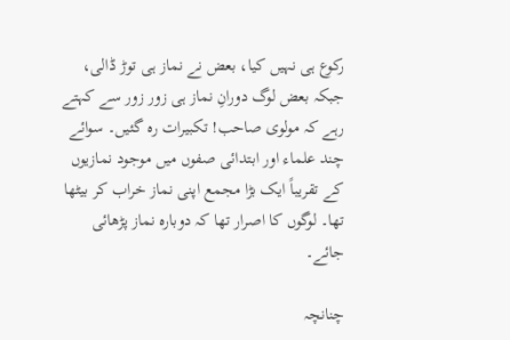رکوع ہی نہیں کیا، بعض نے نماز ہی توڑ ڈالی، جبکہ بعض لوگ دورانِ نماز ہی زور زور سے کہتے رہے کہ مولوی صاحب! تکبیرات رہ گئیں۔ سوائے چند علماء اور ابتدائی صفوں میں موجود نمازیوں کے تقریباً ایک بڑا مجمع اپنی نماز خراب کر بیٹھا تھا۔ لوگوں کا اصرار تھا کہ دوبارہ نماز پڑھائی جائے۔

چنانچہ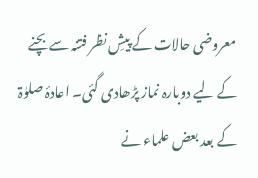معروضی حالات کے پیشِ نظر فتنہ سے بچنے کے لیے دوبارہ نماز پڑھادی گئی۔ اعادۂ صلوٰۃ کے بعد بعض علماء نے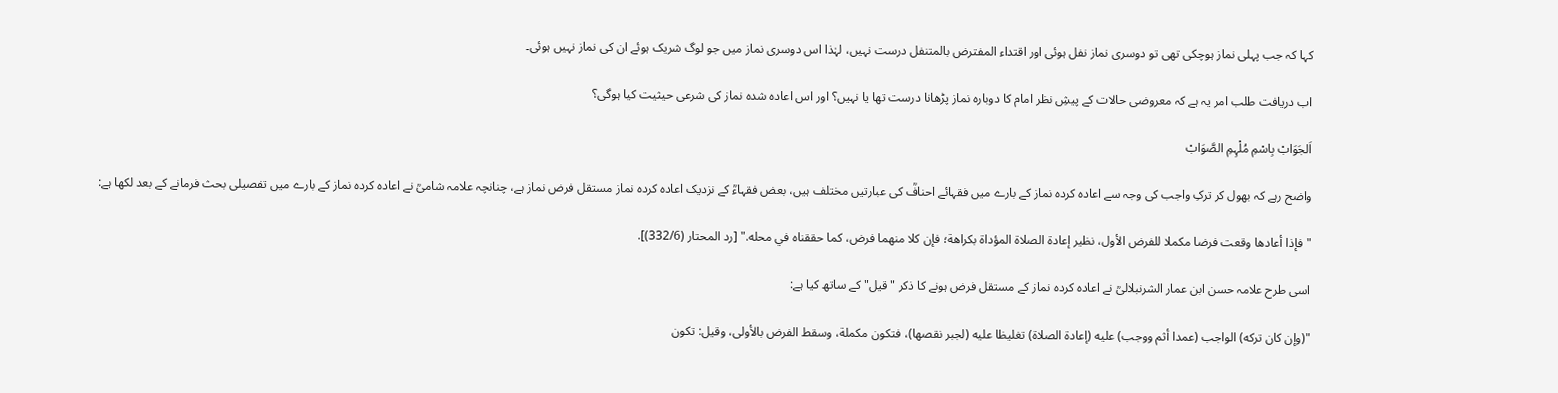کہا کہ جب پہلی نماز ہوچکی تھی تو دوسری نماز نفل ہوئی اور اقتداء المفترض بالمتنفل درست نہیں، لہٰذا اس دوسری نماز میں جو لوگ شریک ہوئے ان کی نماز نہیں ہوئی۔

اب دریافت طلب امر یہ ہے کہ معروضی حالات کے پیشِ نظر امام کا دوبارہ نماز پڑھانا درست تھا یا نہیں؟ اور اس اعاده شده نماز کی شرعی حیثیت کیا ہوگی؟

اَلجَوَابْ بِاسْمِ مُلْہِمِ الصَّوَابْ

واضح رہے کہ بھول کر ترکِ واجب کی وجہ سے اعادہ کردہ نماز کے بارے میں فقہائے احنافؒ کی عبارتیں مختلف ہیں، بعض فقہاءؒ کے نزدیک اعادہ کردہ نماز مستقل فرض نماز ہے، چنانچہ علامہ شامیؒ نے اعادہ کردہ نماز کے بارے میں تفصیلی بحث فرمانے کے بعد لکھا ہے:

"فإذا أعادها وقعت فرضا مكملا للفرض الأول، نظير إعادة الصلاة المؤداة بكراهة؛ فإن كلا منهما فرض، كما حققناه في محله." [رد المحتار (332/6)].

اسی طرح علامہ حسن ابن عمار الشرنبلالیؒ نے اعادہ کردہ نماز کے مستقل فرض ہونے کا ذکر "قیل" کے ساتھ کیا ہے:

"(وإن كان تركه) الواجب (عمدا أثم ووجب) عليه (إعادة الصلاة) تغليظا عليه (لجبر نقصها)، فتكون مكملة، وسقط الفرض بالأولى، وقيل: تكون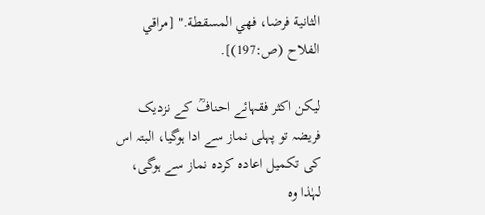الثانية فرضا، فهي المسقطة." [مراقي الفلاح (ص:197)].

لیکن اکثر فقہائے احنافؒ کے نزدیک فریضہ تو پہلی نماز سے ادا ہوگیا، البتہ اس کی تکمیل اعادہ کردہ نماز سے ہوگی، لہٰذا وہ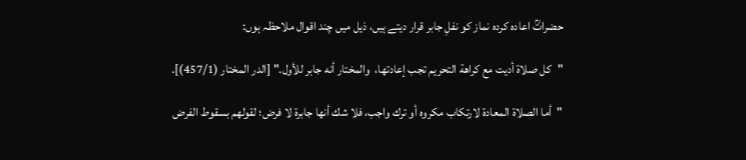حضراتؒ اعادہ کردہ نماز کو نفلِ جابر قرار دیتے ہیں، ذیل میں چند اقوال ملاحظہ ہوں:

"كل صلاة أديت مع كراهة التحريم تجب إعادتها،  والمختار أنه جابر للأول." [الدر المختار (457/1)].

"أما الصلاة المعادة لارتكاب مكروه أو ترك واجب، فلا شك أنها جابرة لا فرض؛ لقولهم بسقوط الفرض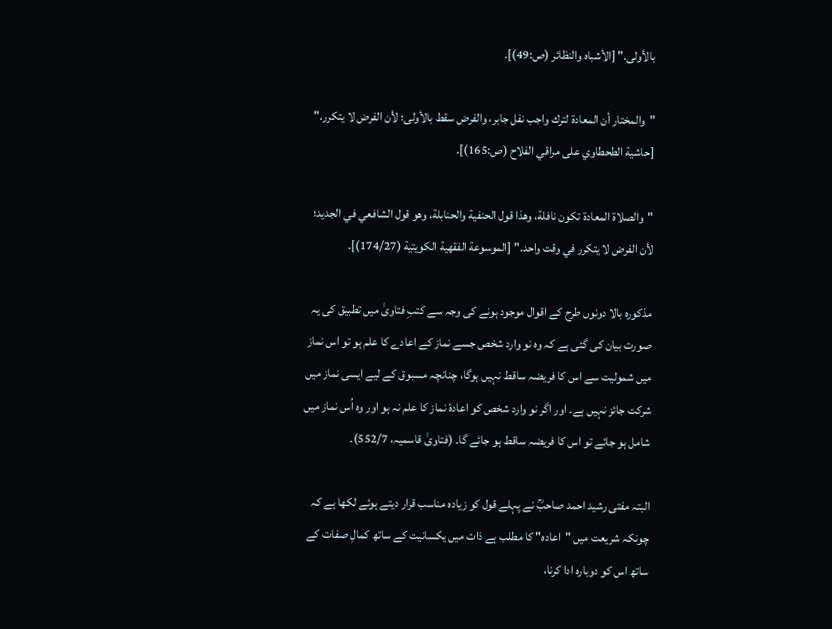بالأولى." [الأشباه والنظائر (ص:49)].

"والمختار أن المعادة لترك واجب نفل جابر، والفرض سقط بالأولى؛ لأن الفرض لا يتكرر." [حاشية الطحطاوي على مراقي الفلاح (ص:165)].

"والصلاة المعادة تكون نافلة، وهذا قول الحنفية والحنابلة، وهو قول الشافعي في الجديد؛ لأن الفرض لا يتكرر في وقت واحد." [الموسوعة الفقهية الكويتية (174/27)].

مذکورہ بالا دونوں طرح کے اقوال موجود ہونے کی وجہ سے کتبِ فتاویٰ میں تطبیق کی یہ صورت بیان کی گئی ہے کہ وہ نو وارد شخص جسے نماز کے اعادے کا علم ہو تو اس نماز میں شمولیت سے اس کا فریضہ ساقط نہیں ہوگا، چنانچہ مسبوق کے لیے ایسی نماز میں شرکت جائز نہیں ہے۔ اور اگر نو وارد شخص کو اعادۂ نماز کا علم نہ ہو اور وہ اُس نماز میں شامل ہو جائے تو اس کا فریضہ ساقط ہو جائے گا۔ (فتاویٰ قاسمیہ، 552/7)۔

البتہ مفتی رشید احمد صاحبؒ نے پہلے قول کو زیادہ مناسب قرار دیتے ہوئے لکھا ہے کہ چونکہ شریعت میں "اعادہ" کا مطلب ہے ذات میں یکسانیت کے ساتھ کمالِ صفات کے ساتھ اس کو دوبارہ ادا کرنا،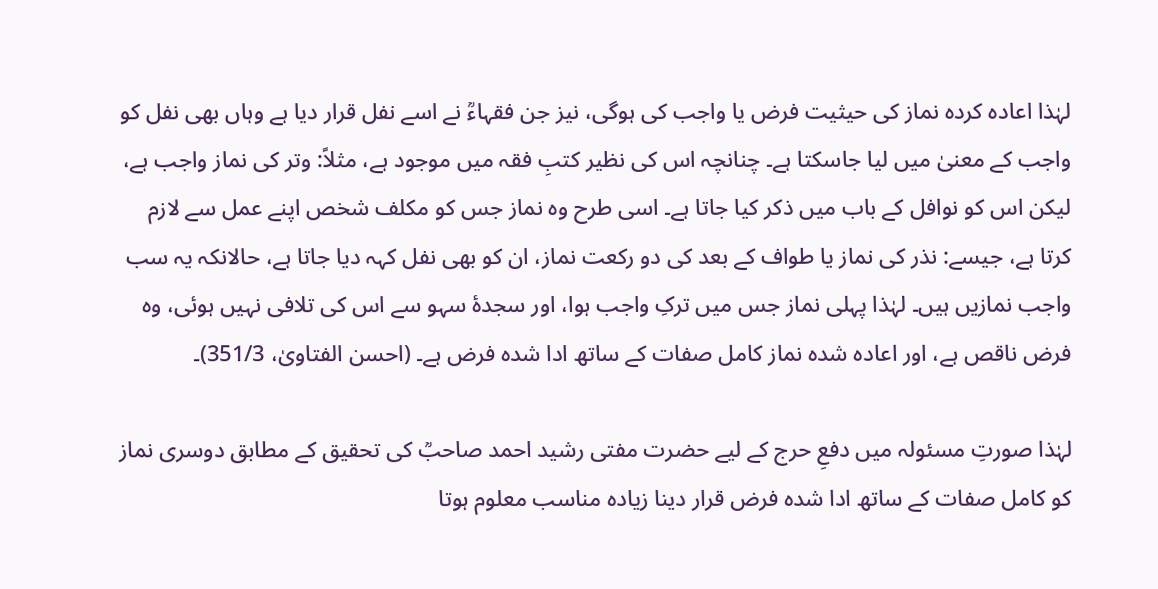لہٰذا اعادہ کردہ نماز کی حیثیت فرض یا واجب کی ہوگی، نیز جن فقہاءؒ نے اسے نفل قرار دیا ہے وہاں بھی نفل کو واجب کے معنیٰ میں لیا جاسکتا ہے۔ چنانچہ اس کی نظیر کتبِ فقہ میں موجود ہے، مثلاً: وتر کی نماز واجب ہے، لیکن اس کو نوافل کے باب میں ذکر کیا جاتا ہے۔ اسی طرح وہ نماز جس کو مکلف شخص اپنے عمل سے لازم کرتا ہے، جیسے: نذر کی نماز یا طواف کے بعد کی دو رکعت نماز، ان کو بھی نفل کہہ دیا جاتا ہے، حالانکہ یہ سب واجب نمازیں ہیں۔ لہٰذا پہلی نماز جس میں ترکِ واجب ہوا، اور سجدۂ سہو سے اس کی تلافی نہیں ہوئی، وہ فرض ناقص ہے، اور اعادہ شدہ نماز کامل صفات کے ساتھ ادا شدہ فرض ہے۔ (احسن الفتاویٰ، 351/3)۔

لہٰذا صورتِ مسئولہ میں دفعِ حرج کے لیے حضرت مفتی رشید احمد صاحبؒ کی تحقیق کے مطابق دوسری نماز کو کامل صفات کے ساتھ ادا شدہ فرض قرار دینا زیادہ مناسب معلوم ہوتا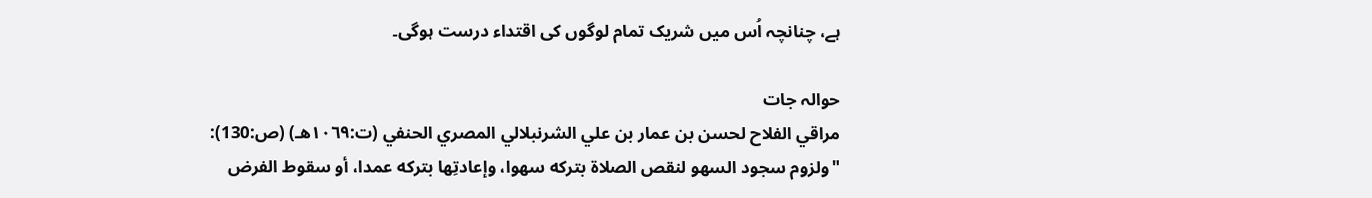ہے، چنانچہ اُس میں شریک تمام لوگوں کی اقتداء درست ہوگی۔

حوالہ جات
مراقي الفلاح لحسن بن عمار بن علي الشرنبلالي المصري الحنفي (ت:١٠٦٩هـ) (ص:130):
"ولزوم سجود السهو لنقص الصلاة بتركه سهوا، وإعادتِها بتركه عمدا، أو سقوط الفرض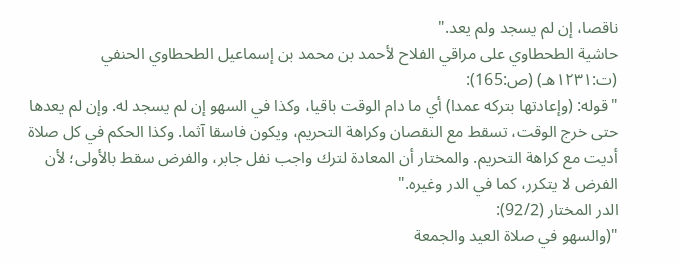ناقصا، إن لم يسجد ولم يعد."
حاشية الطحطاوي على مراقي الفلاح لأحمد بن محمد بن إسماعيل الطحطاوي الحنفي (ت:١٢٣١هـ) (ص:165):
"قوله: (وإعادتها بتركه عمدا) أي ما دام الوقت باقيا، وكذا في السهو إن لم يسجد له. وإن لم يعدها حتى خرج الوقت، تسقط مع النقصان وكراهة التحريم، ويكون فاسقا آثما. وكذا الحكم في كل صلاة أديت مع كراهة التحريم. والمختار أن المعادة لترك واجب نفل جابر، والفرض سقط بالأولى؛ لأن الفرض لا يتكرر، كما في الدر وغيره."
الدر المختار (92/2):
"(والسهو في صلاة العيد والجمعة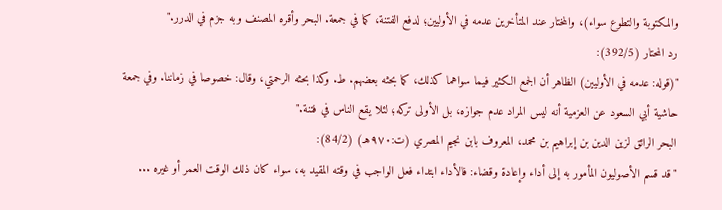والمكتوبة والتطوع سواء)، والمختار عند المتأخرين عدمه في الأوليين؛ لدفع الفتنة، كما في جمعة. البحر وأقره المصنف وبه جزم في الدرر."
رد المحتار (392/5):
"(قوله: عدمه في الأوليين) الظاهر أن الجمع الكثير فيما سواهما كذلك، كما بحثه بعضهم. ط. وكذا بحثه الرحمتي، وقال: خصوصا في زماننا. وفي جمعة حاشية أبي السعود عن العزمية أنه ليس المراد عدم جوازه، بل الأولى تركه؛ لئلا يقع الناس في فتنة."
البحر الرائق لزين الدين بن إبراهيم بن محمد، المعروف بابن نجيم المصري (ت:٩٧٠هـ) (84/2):
"قد قسم الأصوليون المأمور به إلى أداء وإعادة وقضاء: فالأداء ابتداء فعل الواجب في وقته المقيد به، سواء كان ذلك الوقت العمر أو غيره ...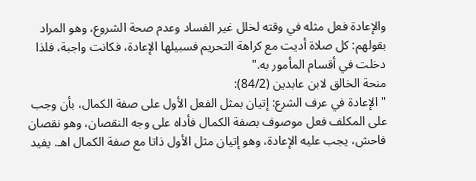والإعادة فعل مثله في وقته لخلل غير الفساد وعدم صحة الشروع، وهو المراد بقولهم: كل صلاة أديت مع كراهة التحريم فسبيلها الإعادة، فكانت واجبة، فلذا دخلت في أقسام المأمور به."
منحة الخالق لابن عابدين (84/2):
"الإعادة في عرف الشرع: إتيان بمثل الفعل الأول على صفة الكمال، بأن وجب على المكلف فعل موصوف بصفة الكمال فأداه على وجه النقصان، وهو نقصان فاحش، يجب عليه الإعادة، وهو إتيان مثل الأول ذاتا مع صفة الكمال اهـ. يفيد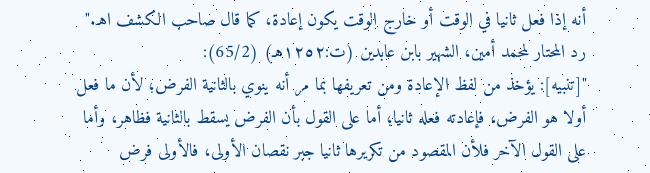أنه إذا فعل ثانيا في الوقت أو خارج الوقت يكون إعادة، كما قال صاحب الكشف اهـ."
رد المحتار لمحمد أمين، الشهير بابن عابدين (ت:١٢٥٢هـ) (65/2):
"[تنبيه]: يؤخذ من لفظ الإعادة ومن تعريفها بما مر أنه ينوي بالثانية الفرض؛ لأن ما فعل أولا هو الفرض، فإعادته فعله ثانيا؛ أما على القول بأن الفرض يسقط بالثانية فظاهر، وأما على القول الآخر فلأن المقصود من تكريرها ثانيا جبر نقصان الأولى، فالأولى فرض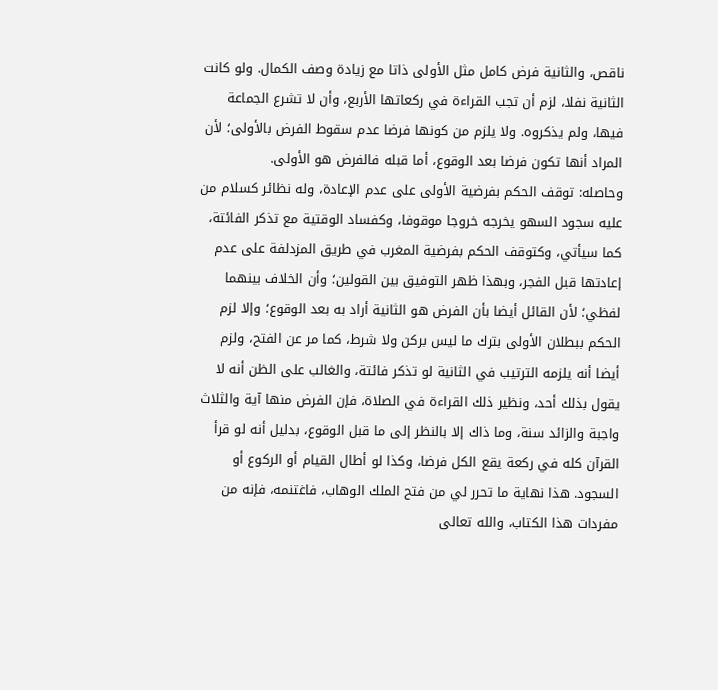ناقص، والثانية فرض كامل مثل الأولى ذاتا مع زيادة وصف الكمال. ولو كانت الثانية نفلا، لزم أن ‌تجب ‌القراءة ‌في ‌ركعاتها الأربع، وأن لا تشرع الجماعة فيها، ولم يذكروه. ولا يلزم من كونها فرضا عدم سقوط الفرض بالأولى؛ لأن المراد أنها تكون فرضا بعد الوقوع، أما قبله فالفرض هو الأولى.
وحاصله: توقف الحكم بفرضية الأولى على عدم الإعادة، وله نظائر كسلام من عليه سجود السهو يخرجه خروجا موقوفا، وكفساد الوقتية مع تذكر الفائتة، كما سيأتي، وكتوقف الحكم بفرضية المغرب في طريق المزدلفة على عدم إعادتها قبل الفجر، وبهذا ظهر التوفيق بين القولين؛ وأن الخلاف بينهما لفظي؛ لأن القائل أيضا بأن الفرض هو الثانية أراد به بعد الوقوع؛ وإلا لزم الحكم ببطلان الأولى بترك ما ليس بركن ولا شرط، كما مر عن الفتح، ولزم أيضا أنه يلزمه الترتيب في الثانية لو تذكر فائتة، والغالب على الظن أنه لا يقول بذلك أحد، ونظير ذلك القراءة في الصلاة، فإن الفرض منها آية والثلاث واجبة والزائد سنة، وما ذاك إلا بالنظر إلى ما قبل الوقوع، بدليل أنه لو قرأ القرآن كله في ركعة يقع الكل فرضا، وكذا لو أطال القيام أو الركوع أو السجود. هذا نهاية ما تحرر لي من فتح الملك الوهاب، فاغتنمه، فإنه من مفردات هذا الكتاب، والله تعالى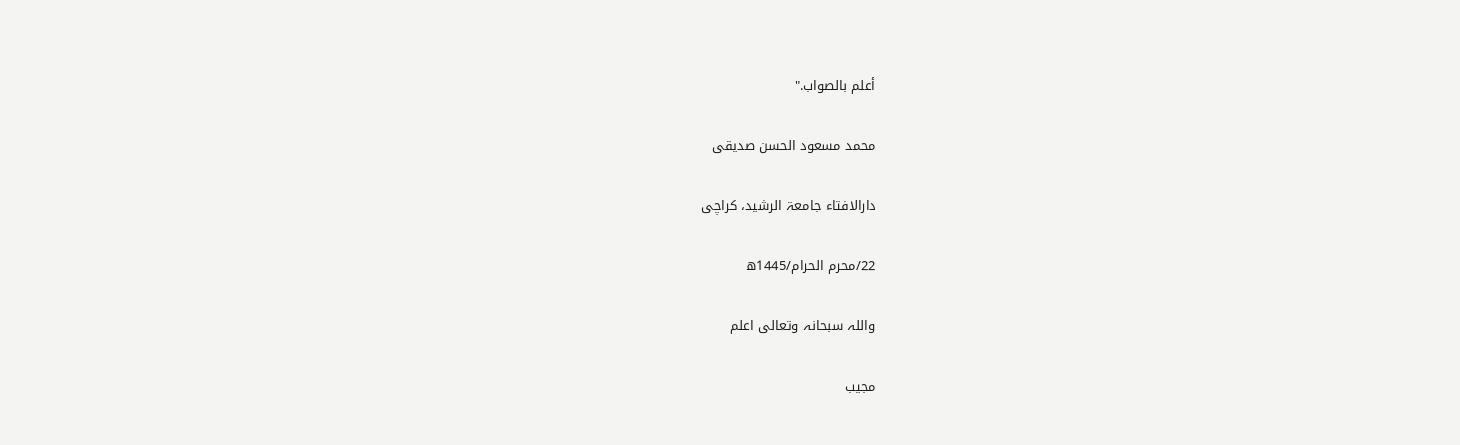أعلم بالصواب."

محمد مسعود الحسن صدیقی

دارالافتاء جامعۃ الرشید، کراچی

22/محرم الحرام/1445ھ

واللہ سبحانہ وتعالی اعلم

مجیب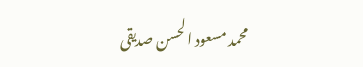محمد مسعود الحسن صدیقی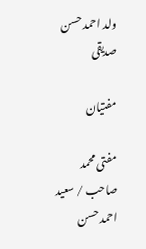ولد احمد حسن صدیقی

مفتیان

مفتی محمد صاحب / سعید احمد حسن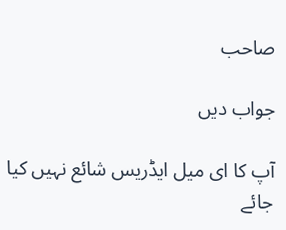صاحب

جواب دیں

آپ کا ای میل ایڈریس شائع نہیں کیا جائے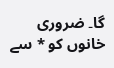گا۔ ضروری خانوں کو * سے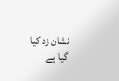نشان زد کیا گیا ہے